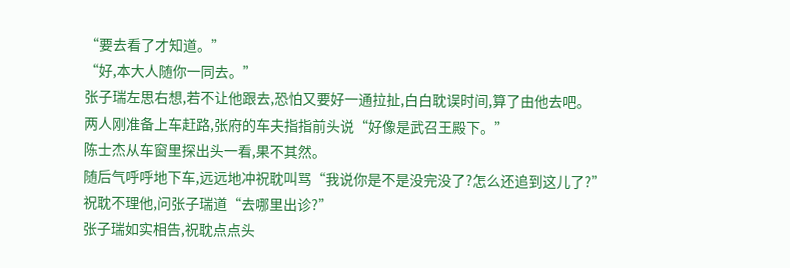“要去看了才知道。”
“好,本大人随你一同去。”
张子瑞左思右想,若不让他跟去,恐怕又要好一通拉扯,白白耽误时间,算了由他去吧。
两人刚准备上车赶路,张府的车夫指指前头说“好像是武召王殿下。”
陈士杰从车窗里探出头一看,果不其然。
随后气呼呼地下车,远远地冲祝耽叫骂“我说你是不是没完没了?怎么还追到这儿了?”
祝耽不理他,问张子瑞道“去哪里出诊?”
张子瑞如实相告,祝耽点点头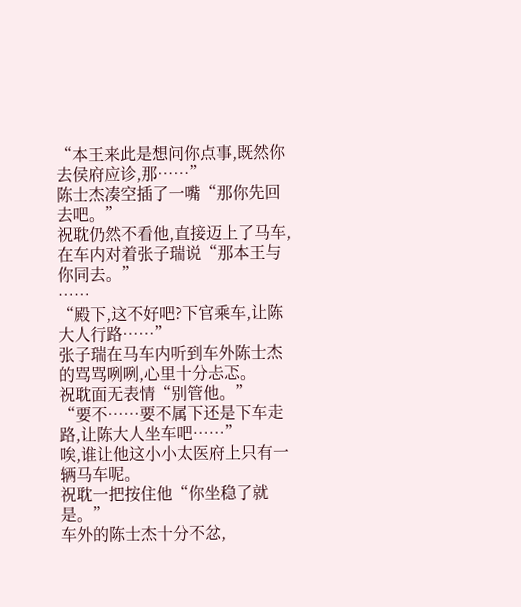“本王来此是想问你点事,既然你去侯府应诊,那……”
陈士杰凑空插了一嘴“那你先回去吧。”
祝耽仍然不看他,直接迈上了马车,在车内对着张子瑞说“那本王与你同去。”
……
“殿下,这不好吧?下官乘车,让陈大人行路……”
张子瑞在马车内听到车外陈士杰的骂骂咧咧,心里十分忐忑。
祝耽面无表情“别管他。”
“要不……要不属下还是下车走路,让陈大人坐车吧……”
唉,谁让他这小小太医府上只有一辆马车呢。
祝耽一把按住他“你坐稳了就是。”
车外的陈士杰十分不忿,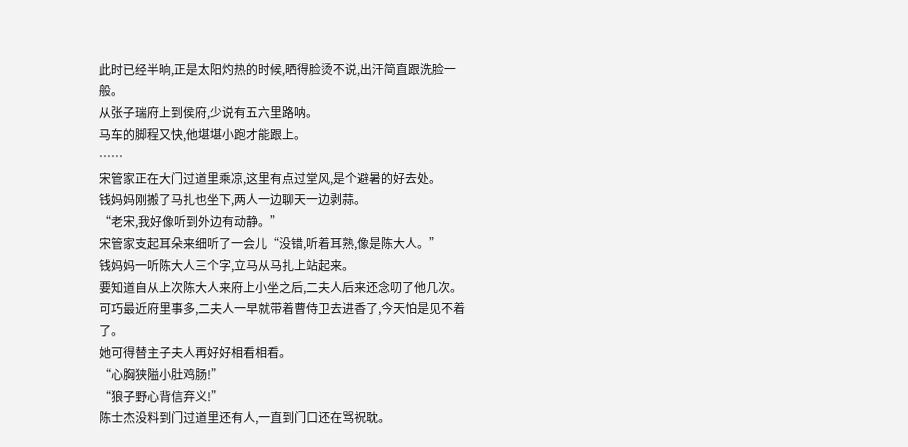此时已经半晌,正是太阳灼热的时候,晒得脸烫不说,出汗简直跟洗脸一般。
从张子瑞府上到侯府,少说有五六里路呐。
马车的脚程又快,他堪堪小跑才能跟上。
……
宋管家正在大门过道里乘凉,这里有点过堂风,是个避暑的好去处。
钱妈妈刚搬了马扎也坐下,两人一边聊天一边剥蒜。
“老宋,我好像听到外边有动静。”
宋管家支起耳朵来细听了一会儿“没错,听着耳熟,像是陈大人。”
钱妈妈一听陈大人三个字,立马从马扎上站起来。
要知道自从上次陈大人来府上小坐之后,二夫人后来还念叨了他几次。
可巧最近府里事多,二夫人一早就带着曹侍卫去进香了,今天怕是见不着了。
她可得替主子夫人再好好相看相看。
“心胸狭隘小肚鸡肠!”
“狼子野心背信弃义!”
陈士杰没料到门过道里还有人,一直到门口还在骂祝耽。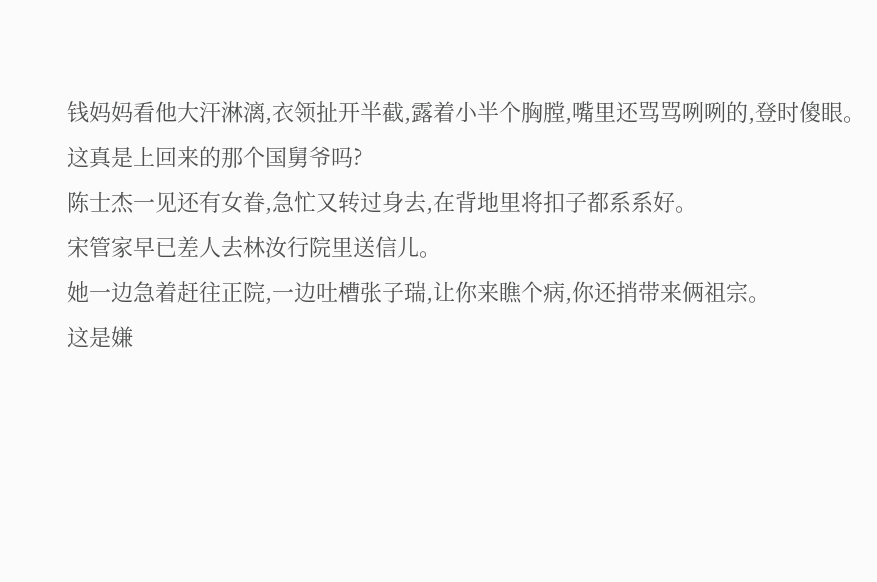钱妈妈看他大汗淋漓,衣领扯开半截,露着小半个胸膛,嘴里还骂骂咧咧的,登时傻眼。
这真是上回来的那个国舅爷吗?
陈士杰一见还有女眷,急忙又转过身去,在背地里将扣子都系系好。
宋管家早已差人去林汝行院里送信儿。
她一边急着赶往正院,一边吐槽张子瑞,让你来瞧个病,你还捎带来俩祖宗。
这是嫌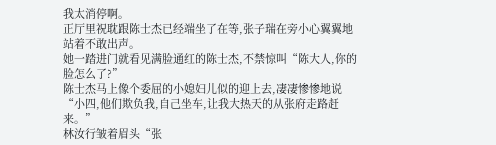我太消停啊。
正厅里祝耽跟陈士杰已经端坐了在等,张子瑞在旁小心翼翼地站着不敢出声。
她一踏进门就看见满脸通红的陈士杰,不禁惊叫“陈大人,你的脸怎么了?”
陈士杰马上像个委屈的小媳妇儿似的迎上去,凄凄惨惨地说“小四,他们欺负我,自己坐车,让我大热天的从张府走路赶来。”
林汝行皱着眉头“张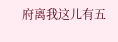府离我这儿有五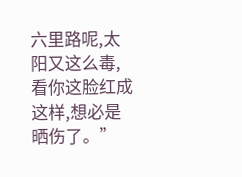六里路呢,太阳又这么毒,看你这脸红成这样,想必是晒伤了。”